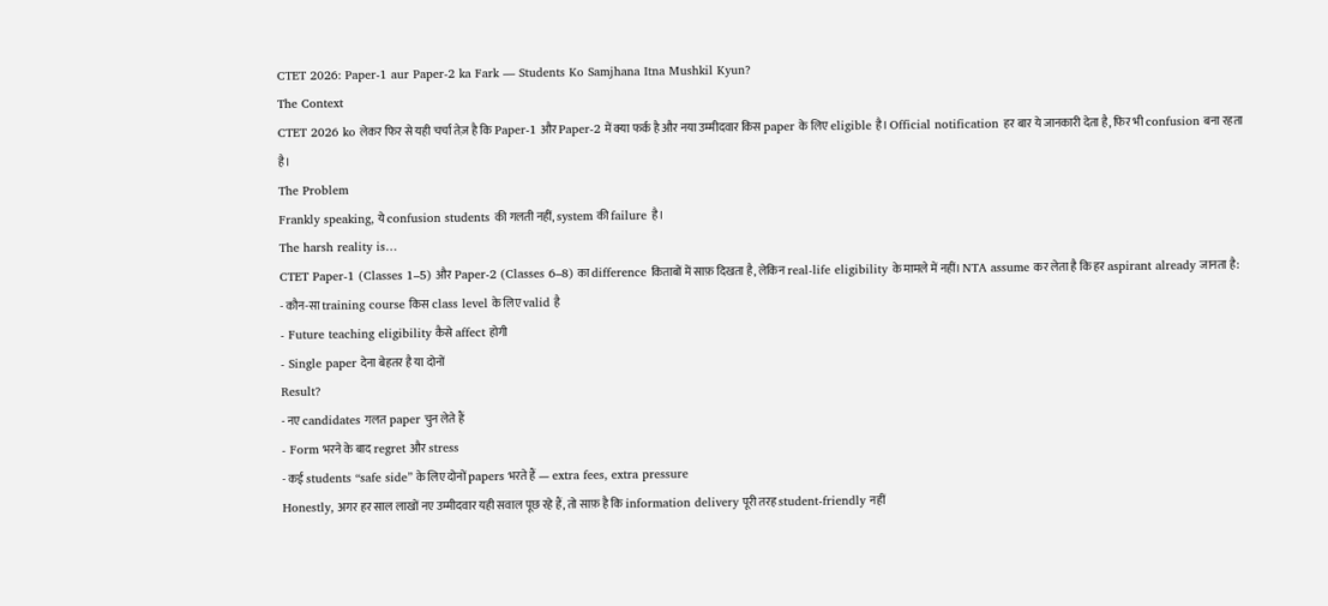CTET 2026: Paper-1 aur Paper-2 ka Fark — Students Ko Samjhana Itna Mushkil Kyun?
The Context
CTET 2026 ko लेकर फिर से यही चर्चा तेज़ है कि Paper-1 और Paper-2 में क्या फर्क है और नया उम्मीदवार किस paper के लिए eligible है। Official notification हर बार ये जानकारी देता है, फिर भी confusion बना रहता है।
The Problem
Frankly speaking, ये confusion students की गलती नहीं, system की failure है।
The harsh reality is…
CTET Paper-1 (Classes 1–5) और Paper-2 (Classes 6–8) का difference किताबों में साफ़ दिखता है, लेकिन real-life eligibility के मामले में नहीं। NTA assume कर लेता है कि हर aspirant already जानता है:
- कौन-सा training course किस class level के लिए valid है
- Future teaching eligibility कैसे affect होगी
- Single paper देना बेहतर है या दोनों
Result?
- नए candidates गलत paper चुन लेते हैं
- Form भरने के बाद regret और stress
- कई students “safe side” के लिए दोनों papers भरते हैं — extra fees, extra pressure
Honestly, अगर हर साल लाखों नए उम्मीदवार यही सवाल पूछ रहे हैं, तो साफ़ है कि information delivery पूरी तरह student-friendly नहीं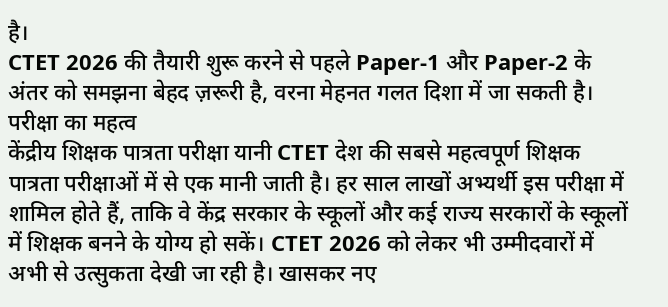है।
CTET 2026 की तैयारी शुरू करने से पहले Paper-1 और Paper-2 के अंतर को समझना बेहद ज़रूरी है, वरना मेहनत गलत दिशा में जा सकती है।
परीक्षा का महत्व
केंद्रीय शिक्षक पात्रता परीक्षा यानी CTET देश की सबसे महत्वपूर्ण शिक्षक पात्रता परीक्षाओं में से एक मानी जाती है। हर साल लाखों अभ्यर्थी इस परीक्षा में शामिल होते हैं, ताकि वे केंद्र सरकार के स्कूलों और कई राज्य सरकारों के स्कूलों में शिक्षक बनने के योग्य हो सकें। CTET 2026 को लेकर भी उम्मीदवारों में अभी से उत्सुकता देखी जा रही है। खासकर नए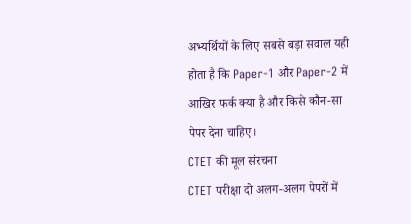अभ्यर्थियों के लिए सबसे बड़ा सवाल यही होता है कि Paper-1 और Paper-2 में आखिर फर्क क्या है और किसे कौन-सा पेपर देना चाहिए।
CTET की मूल संरचना
CTET परीक्षा दो अलग-अलग पेपरों में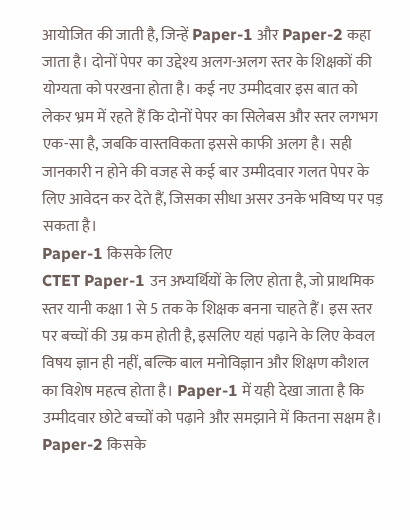आयोजित की जाती है, जिन्हें Paper-1 और Paper-2 कहा जाता है। दोनों पेपर का उद्देश्य अलग-अलग स्तर के शिक्षकों की योग्यता को परखना होता है। कई नए उम्मीदवार इस बात को लेकर भ्रम में रहते हैं कि दोनों पेपर का सिलेबस और स्तर लगभग एक-सा है, जबकि वास्तविकता इससे काफी अलग है। सही जानकारी न होने की वजह से कई बार उम्मीदवार गलत पेपर के लिए आवेदन कर देते हैं, जिसका सीधा असर उनके भविष्य पर पड़ सकता है।
Paper-1 किसके लिए
CTET Paper-1 उन अभ्यर्थियों के लिए होता है, जो प्राथमिक स्तर यानी कक्षा 1 से 5 तक के शिक्षक बनना चाहते हैं। इस स्तर पर बच्चों की उम्र कम होती है, इसलिए यहां पढ़ाने के लिए केवल विषय ज्ञान ही नहीं, बल्कि बाल मनोविज्ञान और शिक्षण कौशल का विशेष महत्व होता है। Paper-1 में यही देखा जाता है कि उम्मीदवार छोटे बच्चों को पढ़ाने और समझाने में कितना सक्षम है।
Paper-2 किसके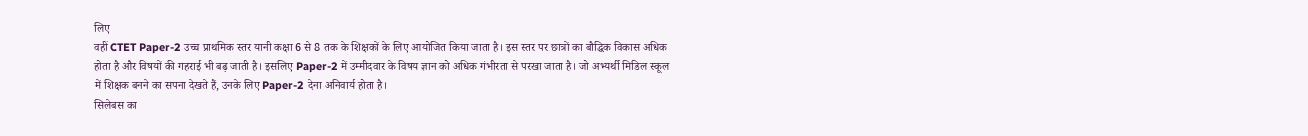लिए
वहीं CTET Paper-2 उच्च प्राथमिक स्तर यानी कक्षा 6 से 8 तक के शिक्षकों के लिए आयोजित किया जाता है। इस स्तर पर छात्रों का बौद्धिक विकास अधिक होता है और विषयों की गहराई भी बढ़ जाती है। इसलिए Paper-2 में उम्मीदवार के विषय ज्ञान को अधिक गंभीरता से परखा जाता है। जो अभ्यर्थी मिडिल स्कूल में शिक्षक बनने का सपना देखते हैं, उनके लिए Paper-2 देना अनिवार्य होता है।
सिलेबस का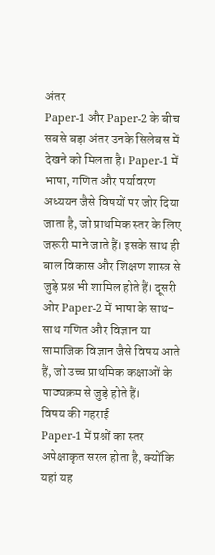अंतर
Paper-1 और Paper-2 के बीच सबसे बड़ा अंतर उनके सिलेबस में देखने को मिलता है। Paper-1 में भाषा, गणित और पर्यावरण अध्ययन जैसे विषयों पर जोर दिया जाता है, जो प्राथमिक स्तर के लिए जरूरी माने जाते हैं। इसके साथ ही बाल विकास और शिक्षण शास्त्र से जुड़े प्रश्न भी शामिल होते हैं। दूसरी ओर Paper-2 में भाषा के साथ-साथ गणित और विज्ञान या सामाजिक विज्ञान जैसे विषय आते हैं, जो उच्च प्राथमिक कक्षाओं के पाठ्यक्रम से जुड़े होते हैं।
विषय की गहराई
Paper-1 में प्रश्नों का स्तर अपेक्षाकृत सरल होता है, क्योंकि यहां यह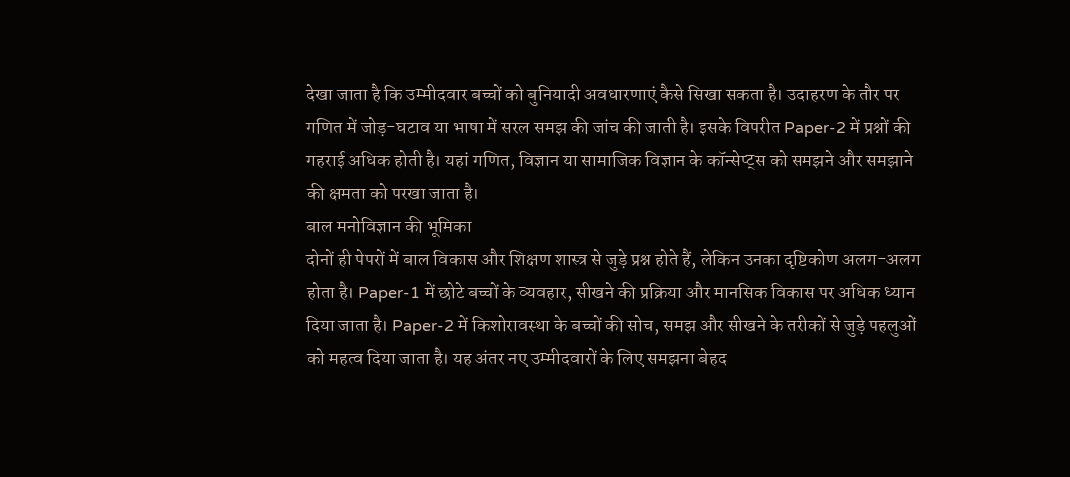देखा जाता है कि उम्मीदवार बच्चों को बुनियादी अवधारणाएं कैसे सिखा सकता है। उदाहरण के तौर पर गणित में जोड़-घटाव या भाषा में सरल समझ की जांच की जाती है। इसके विपरीत Paper-2 में प्रश्नों की गहराई अधिक होती है। यहां गणित, विज्ञान या सामाजिक विज्ञान के कॉन्सेप्ट्स को समझने और समझाने की क्षमता को परखा जाता है।
बाल मनोविज्ञान की भूमिका
दोनों ही पेपरों में बाल विकास और शिक्षण शास्त्र से जुड़े प्रश्न होते हैं, लेकिन उनका दृष्टिकोण अलग-अलग होता है। Paper-1 में छोटे बच्चों के व्यवहार, सीखने की प्रक्रिया और मानसिक विकास पर अधिक ध्यान दिया जाता है। Paper-2 में किशोरावस्था के बच्चों की सोच, समझ और सीखने के तरीकों से जुड़े पहलुओं को महत्व दिया जाता है। यह अंतर नए उम्मीदवारों के लिए समझना बेहद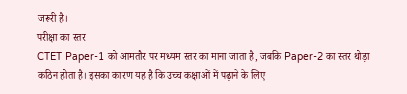जरूरी है।
परीक्षा का स्तर
CTET Paper-1 को आमतौर पर मध्यम स्तर का माना जाता है, जबकि Paper-2 का स्तर थोड़ा कठिन होता है। इसका कारण यह है कि उच्च कक्षाओं में पढ़ाने के लिए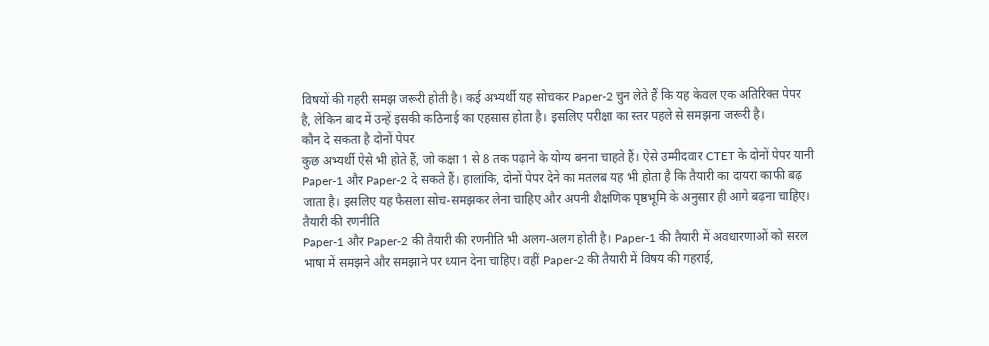विषयों की गहरी समझ जरूरी होती है। कई अभ्यर्थी यह सोचकर Paper-2 चुन लेते हैं कि यह केवल एक अतिरिक्त पेपर है, लेकिन बाद में उन्हें इसकी कठिनाई का एहसास होता है। इसलिए परीक्षा का स्तर पहले से समझना जरूरी है।
कौन दे सकता है दोनों पेपर
कुछ अभ्यर्थी ऐसे भी होते हैं, जो कक्षा 1 से 8 तक पढ़ाने के योग्य बनना चाहते हैं। ऐसे उम्मीदवार CTET के दोनों पेपर यानी Paper-1 और Paper-2 दे सकते हैं। हालांकि, दोनों पेपर देने का मतलब यह भी होता है कि तैयारी का दायरा काफी बढ़ जाता है। इसलिए यह फैसला सोच-समझकर लेना चाहिए और अपनी शैक्षणिक पृष्ठभूमि के अनुसार ही आगे बढ़ना चाहिए।
तैयारी की रणनीति
Paper-1 और Paper-2 की तैयारी की रणनीति भी अलग-अलग होती है। Paper-1 की तैयारी में अवधारणाओं को सरल भाषा में समझने और समझाने पर ध्यान देना चाहिए। वहीं Paper-2 की तैयारी में विषय की गहराई,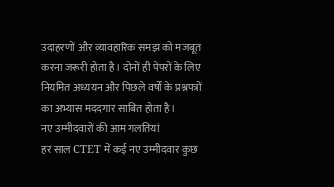उदाहरणों और व्यावहारिक समझ को मजबूत करना जरूरी होता है। दोनों ही पेपरों के लिए नियमित अध्ययन और पिछले वर्षों के प्रश्नपत्रों का अभ्यास मददगार साबित होता है।
नए उम्मीदवारों की आम गलतियां
हर साल CTET में कई नए उम्मीदवार कुछ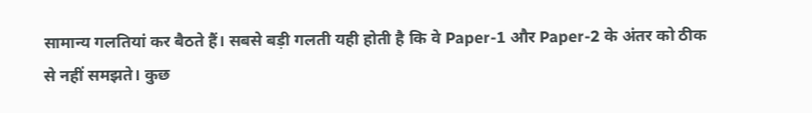सामान्य गलतियां कर बैठते हैं। सबसे बड़ी गलती यही होती है कि वे Paper-1 और Paper-2 के अंतर को ठीक से नहीं समझते। कुछ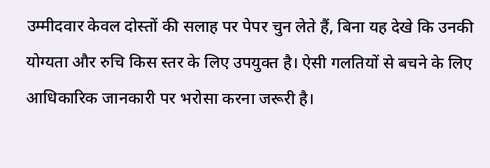उम्मीदवार केवल दोस्तों की सलाह पर पेपर चुन लेते हैं, बिना यह देखे कि उनकी योग्यता और रुचि किस स्तर के लिए उपयुक्त है। ऐसी गलतियों से बचने के लिए आधिकारिक जानकारी पर भरोसा करना जरूरी है।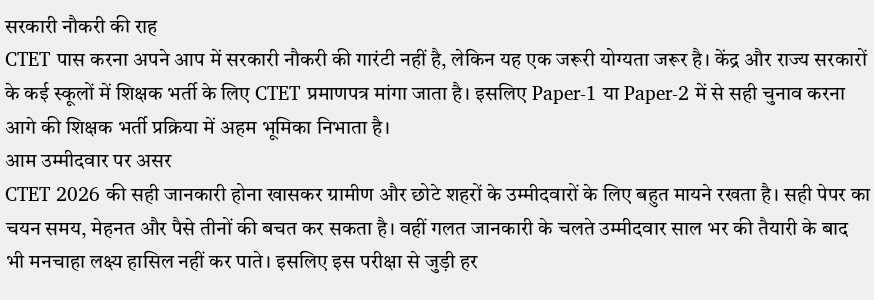सरकारी नौकरी की राह
CTET पास करना अपने आप में सरकारी नौकरी की गारंटी नहीं है, लेकिन यह एक जरूरी योग्यता जरूर है। केंद्र और राज्य सरकारों के कई स्कूलों में शिक्षक भर्ती के लिए CTET प्रमाणपत्र मांगा जाता है। इसलिए Paper-1 या Paper-2 में से सही चुनाव करना आगे की शिक्षक भर्ती प्रक्रिया में अहम भूमिका निभाता है।
आम उम्मीदवार पर असर
CTET 2026 की सही जानकारी होना खासकर ग्रामीण और छोटे शहरों के उम्मीदवारों के लिए बहुत मायने रखता है। सही पेपर का चयन समय, मेहनत और पैसे तीनों की बचत कर सकता है। वहीं गलत जानकारी के चलते उम्मीदवार साल भर की तैयारी के बाद भी मनचाहा लक्ष्य हासिल नहीं कर पाते। इसलिए इस परीक्षा से जुड़ी हर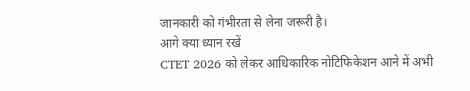जानकारी को गंभीरता से लेना जरूरी है।
आगे क्या ध्यान रखें
CTET 2026 को लेकर आधिकारिक नोटिफिकेशन आने में अभी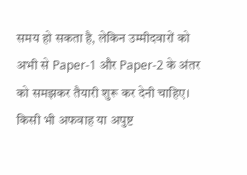समय हो सकता है, लेकिन उम्मीदवारों को अभी से Paper-1 और Paper-2 के अंतर को समझकर तैयारी शुरू कर देनी चाहिए। किसी भी अफवाह या अपुष्ट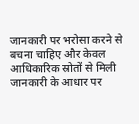जानकारी पर भरोसा करने से बचना चाहिए और केवल आधिकारिक स्रोतों से मिली जानकारी के आधार पर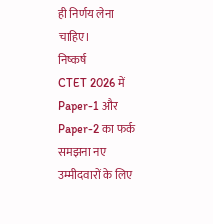ही निर्णय लेना चाहिए।
निष्कर्ष
CTET 2026 में Paper-1 और Paper-2 का फर्क समझना नए उम्मीदवारों के लिए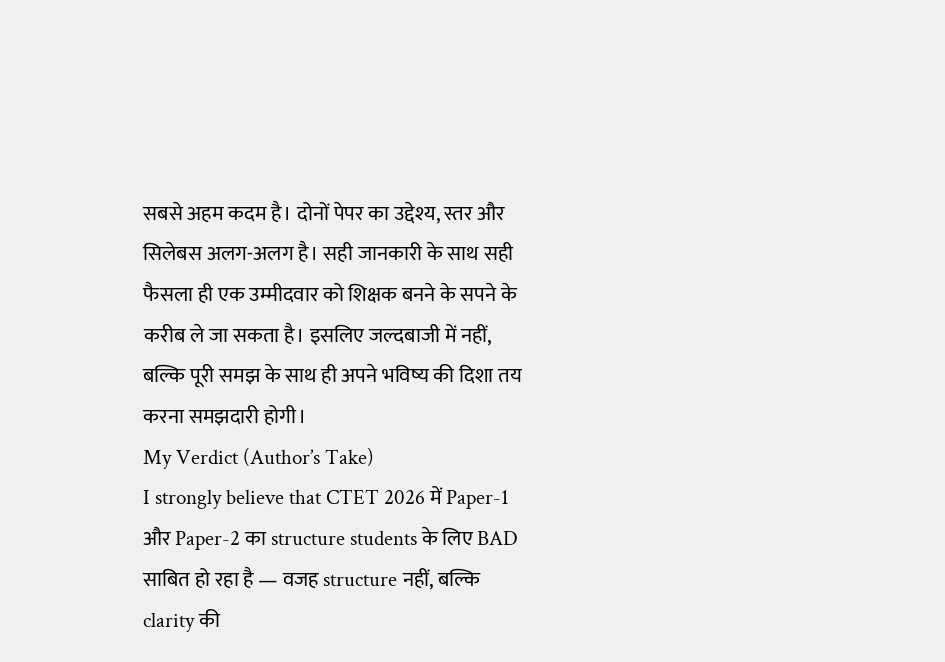सबसे अहम कदम है। दोनों पेपर का उद्देश्य, स्तर और सिलेबस अलग-अलग है। सही जानकारी के साथ सही फैसला ही एक उम्मीदवार को शिक्षक बनने के सपने के करीब ले जा सकता है। इसलिए जल्दबाजी में नहीं, बल्कि पूरी समझ के साथ ही अपने भविष्य की दिशा तय करना समझदारी होगी।
My Verdict (Author’s Take)
I strongly believe that CTET 2026 में Paper-1 और Paper-2 का structure students के लिए BAD साबित हो रहा है — वजह structure नहीं, बल्कि clarity की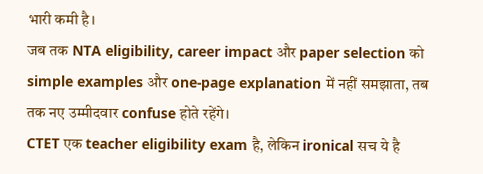भारी कमी है।
जब तक NTA eligibility, career impact और paper selection को simple examples और one-page explanation में नहीं समझाता, तब तक नए उम्मीदवार confuse होते रहेंगे।
CTET एक teacher eligibility exam है, लेकिन ironical सच ये है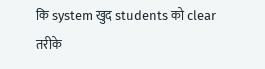कि system खुद students को clear तरीके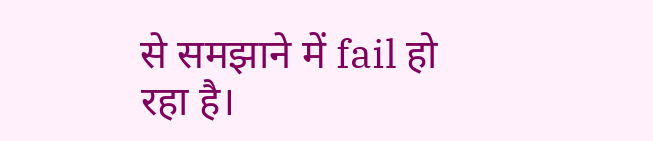से समझाने में fail हो रहा है।